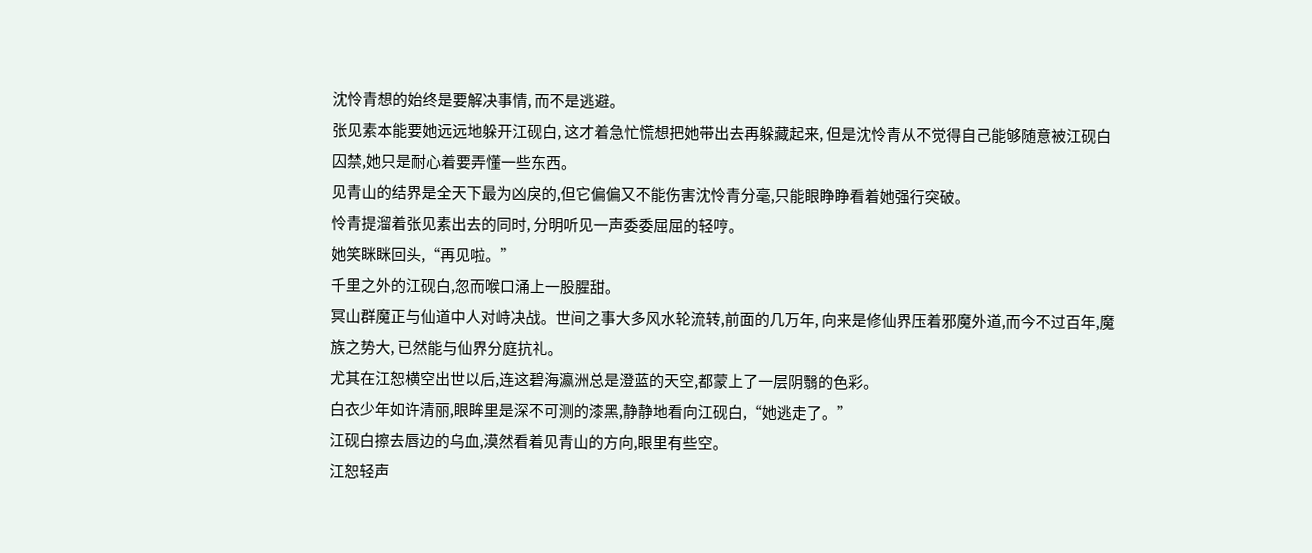沈怜青想的始终是要解决事情, 而不是逃避。
张见素本能要她远远地躲开江砚白, 这才着急忙慌想把她带出去再躲藏起来, 但是沈怜青从不觉得自己能够随意被江砚白囚禁,她只是耐心着要弄懂一些东西。
见青山的结界是全天下最为凶戾的,但它偏偏又不能伤害沈怜青分毫,只能眼睁睁看着她强行突破。
怜青提溜着张见素出去的同时, 分明听见一声委委屈屈的轻哼。
她笑眯眯回头,“再见啦。”
千里之外的江砚白,忽而喉口涌上一股腥甜。
冥山群魔正与仙道中人对峙决战。世间之事大多风水轮流转,前面的几万年, 向来是修仙界压着邪魔外道,而今不过百年,魔族之势大, 已然能与仙界分庭抗礼。
尤其在江恕横空出世以后,连这碧海瀛洲总是澄蓝的天空,都蒙上了一层阴翳的色彩。
白衣少年如许清丽,眼眸里是深不可测的漆黑,静静地看向江砚白,“她逃走了。”
江砚白擦去唇边的乌血,漠然看着见青山的方向,眼里有些空。
江恕轻声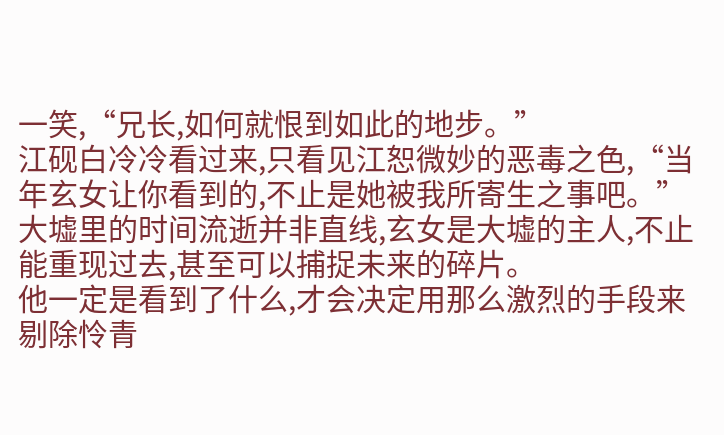一笑,“兄长,如何就恨到如此的地步。”
江砚白冷冷看过来,只看见江恕微妙的恶毒之色,“当年玄女让你看到的,不止是她被我所寄生之事吧。”
大墟里的时间流逝并非直线,玄女是大墟的主人,不止能重现过去,甚至可以捕捉未来的碎片。
他一定是看到了什么,才会决定用那么激烈的手段来剔除怜青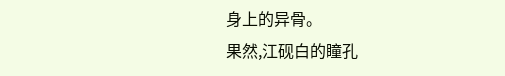身上的异骨。
果然,江砚白的瞳孔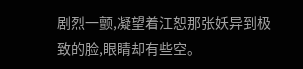剧烈一颤,凝望着江恕那张妖异到极致的脸,眼睛却有些空。